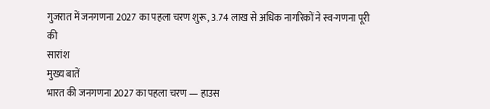गुजरात में जनगणना 2027 का पहला चरण शुरू, 3.74 लाख से अधिक नागरिकों ने स्व-गणना पूरी की
सारांश
मुख्य बातें
भारत की जनगणना 2027 का पहला चरण — हाउस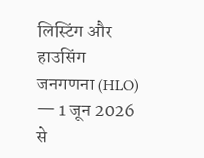लिस्टिंग और हाउसिंग जनगणना (HLO) — 1 जून 2026 से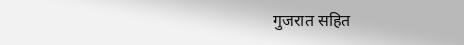गुजरात सहित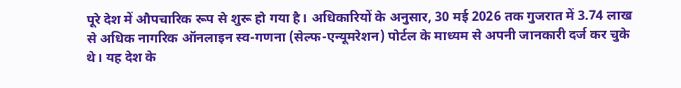पूरे देश में औपचारिक रूप से शुरू हो गया है। अधिकारियों के अनुसार, 30 मई 2026 तक गुजरात में 3.74 लाख से अधिक नागरिक ऑनलाइन स्व-गणना (सेल्फ-एन्यूमरेशन) पोर्टल के माध्यम से अपनी जानकारी दर्ज कर चुके थे। यह देश के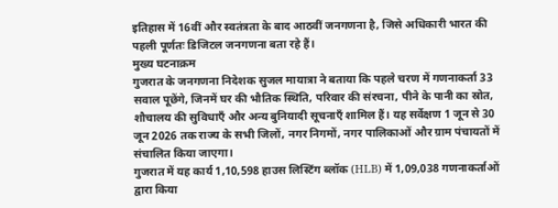इतिहास में 16वीं और स्वतंत्रता के बाद आठवीं जनगणना है, जिसे अधिकारी भारत की पहली पूर्णतः डिजिटल जनगणना बता रहे हैं।
मुख्य घटनाक्रम
गुजरात के जनगणना निदेशक सुजल मायात्रा ने बताया कि पहले चरण में गणनाकर्ता 33 सवाल पूछेंगे, जिनमें घर की भौतिक स्थिति, परिवार की संरचना, पीने के पानी का स्रोत, शौचालय की सुविधाएँ और अन्य बुनियादी सूचनाएँ शामिल हैं। यह सर्वेक्षण 1 जून से 30 जून 2026 तक राज्य के सभी जिलों, नगर निगमों, नगर पालिकाओं और ग्राम पंचायतों में संचालित किया जाएगा।
गुजरात में यह कार्य 1,10,598 हाउस लिस्टिंग ब्लॉक (HLB) में 1,09,038 गणनाकर्ताओं द्वारा किया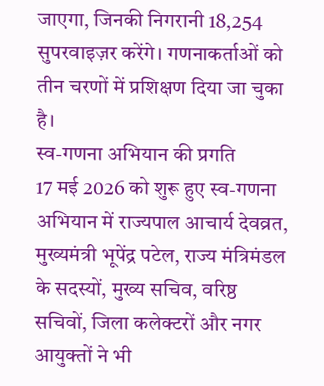जाएगा, जिनकी निगरानी 18,254 सुपरवाइज़र करेंगे। गणनाकर्ताओं को तीन चरणों में प्रशिक्षण दिया जा चुका है।
स्व-गणना अभियान की प्रगति
17 मई 2026 को शुरू हुए स्व-गणना अभियान में राज्यपाल आचार्य देवव्रत, मुख्यमंत्री भूपेंद्र पटेल, राज्य मंत्रिमंडल के सदस्यों, मुख्य सचिव, वरिष्ठ सचिवों, जिला कलेक्टरों और नगर आयुक्तों ने भी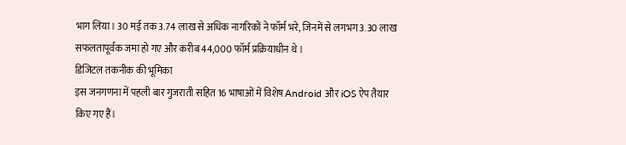भाग लिया। 30 मई तक 3.74 लाख से अधिक नागरिकों ने फॉर्म भरे, जिनमें से लगभग 3.30 लाख सफलतापूर्वक जमा हो गए और करीब 44,000 फॉर्म प्रक्रियाधीन थे।
डिजिटल तकनीक की भूमिका
इस जनगणना में पहली बार गुजराती सहित 16 भाषाओं में विशेष Android और iOS ऐप तैयार किए गए हैं।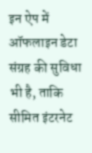इन ऐप में ऑफलाइन डेटा संग्रह की सुविधा भी है, ताकि सीमित इंटरनेट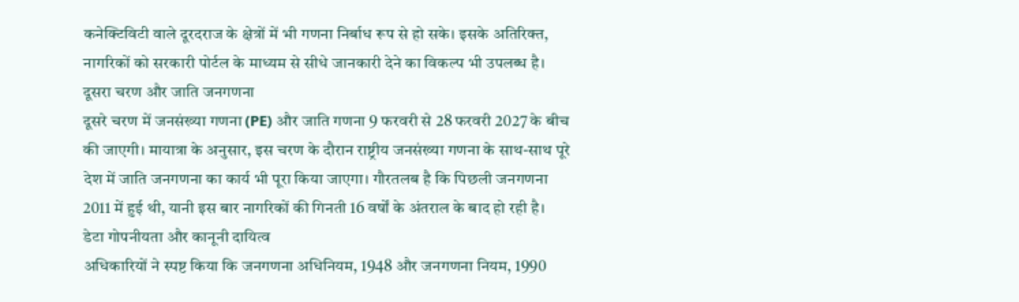कनेक्टिविटी वाले दूरदराज के क्षेत्रों में भी गणना निर्बाध रूप से हो सके। इसके अतिरिक्त, नागरिकों को सरकारी पोर्टल के माध्यम से सीधे जानकारी देने का विकल्प भी उपलब्ध है।
दूसरा चरण और जाति जनगणना
दूसरे चरण में जनसंख्या गणना (PE) और जाति गणना 9 फरवरी से 28 फरवरी 2027 के बीच की जाएगी। मायात्रा के अनुसार, इस चरण के दौरान राष्ट्रीय जनसंख्या गणना के साथ-साथ पूरे देश में जाति जनगणना का कार्य भी पूरा किया जाएगा। गौरतलब है कि पिछली जनगणना 2011 में हुई थी, यानी इस बार नागरिकों की गिनती 16 वर्षों के अंतराल के बाद हो रही है।
डेटा गोपनीयता और कानूनी दायित्व
अधिकारियों ने स्पष्ट किया कि जनगणना अधिनियम, 1948 और जनगणना नियम, 1990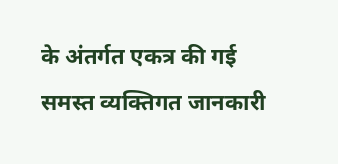के अंतर्गत एकत्र की गई समस्त व्यक्तिगत जानकारी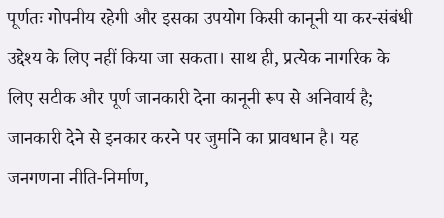पूर्णतः गोपनीय रहेगी और इसका उपयोग किसी कानूनी या कर-संबंधी उद्देश्य के लिए नहीं किया जा सकता। साथ ही, प्रत्येक नागरिक के लिए सटीक और पूर्ण जानकारी देना कानूनी रूप से अनिवार्य है; जानकारी देने से इनकार करने पर जुर्माने का प्रावधान है। यह जनगणना नीति-निर्माण,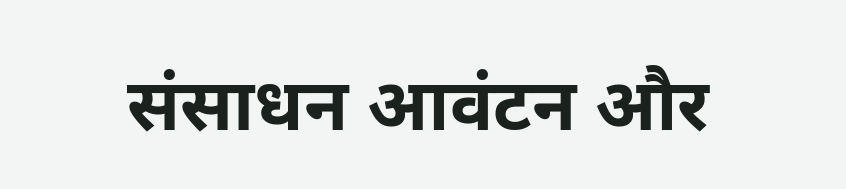संसाधन आवंटन और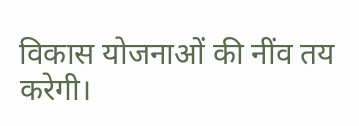विकास योजनाओं की नींव तय करेगी।